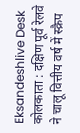Eksandeshlive Desk
कोलकाता : दक्षिण पूर्व रेलवे ने चालू वित्तीय वर्ष में स्क्रैप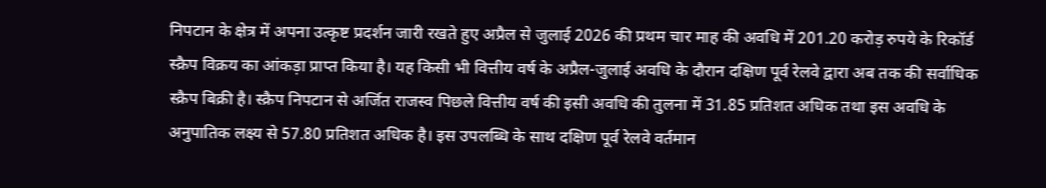निपटान के क्षेत्र में अपना उत्कृष्ट प्रदर्शन जारी रखते हुए अप्रैल से जुलाई 2026 की प्रथम चार माह की अवधि में 201.20 करोड़ रुपये के रिकॉर्ड स्क्रैप विक्रय का आंकड़ा प्राप्त किया है। यह किसी भी वित्तीय वर्ष के अप्रैल-जुलाई अवधि के दौरान दक्षिण पूर्व रेलवे द्वारा अब तक की सर्वाधिक स्क्रैप बिक्री है। स्क्रैप निपटान से अर्जित राजस्व पिछले वित्तीय वर्ष की इसी अवधि की तुलना में 31.85 प्रतिशत अधिक तथा इस अवधि के अनुपातिक लक्ष्य से 57.80 प्रतिशत अधिक है। इस उपलब्धि के साथ दक्षिण पूर्व रेलवे वर्तमान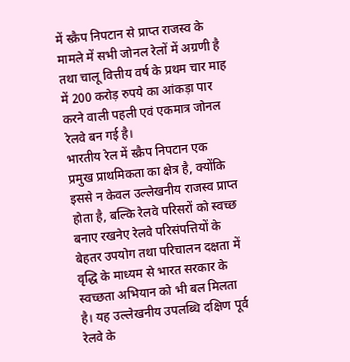में स्क्रैप निपटान से प्राप्त राजस्व के मामले में सभी जोनल रेलों में अग्रणी है तथा चालू वित्तीय वर्ष के प्रथम चार माह में 200 करोड़ रुपये का आंकड़ा पार करने वाली पहली एवं एकमात्र जोनल रेलवे बन गई है।
भारतीय रेल में स्क्रैप निपटान एक प्रमुख प्राथमिकता का क्षेत्र है, क्योंकि इससे न केवल उल्लेखनीय राजस्व प्राप्त होता है, बल्कि रेलवे परिसरों को स्वच्छ बनाए रखनेए रेलवे परिसंपत्तियों के बेहतर उपयोग तथा परिचालन दक्षता में वृद्धि के माध्यम से भारत सरकार के स्वच्छता अभियान को भी बल मिलता है। यह उल्लेखनीय उपलब्धि दक्षिण पूर्व रेलवे के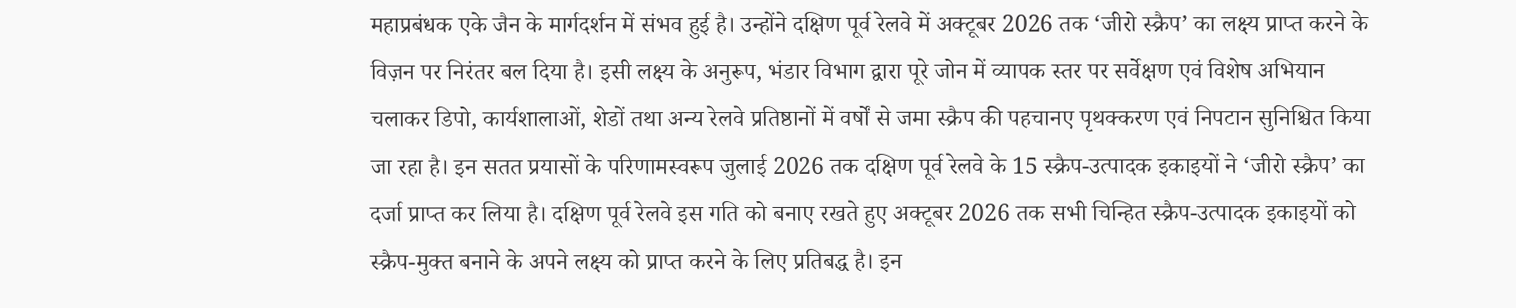महाप्रबंधक एके जैन के मार्गदर्शन में संभव हुई है। उन्होंने दक्षिण पूर्व रेलवे में अक्टूबर 2026 तक ‘जीरो स्क्रैप’ का लक्ष्य प्राप्त करने के विज़न पर निरंतर बल दिया है। इसी लक्ष्य के अनुरूप, भंडार विभाग द्वारा पूरे जोन में व्यापक स्तर पर सर्वेक्षण एवं विशेष अभियान चलाकर डिपो, कार्यशालाओं, शेडों तथा अन्य रेलवे प्रतिष्ठानों में वर्षों से जमा स्क्रैप की पहचानए पृथक्करण एवं निपटान सुनिश्चित किया जा रहा है। इन सतत प्रयासों के परिणामस्वरूप जुलाई 2026 तक दक्षिण पूर्व रेलवे के 15 स्क्रैप-उत्पादक इकाइयों ने ‘जीरो स्क्रैप’ का दर्जा प्राप्त कर लिया है। दक्षिण पूर्व रेलवे इस गति को बनाए रखते हुए अक्टूबर 2026 तक सभी चिन्हित स्क्रैप-उत्पादक इकाइयों को स्क्रैप-मुक्त बनाने के अपने लक्ष्य को प्राप्त करने के लिए प्रतिबद्ध है। इन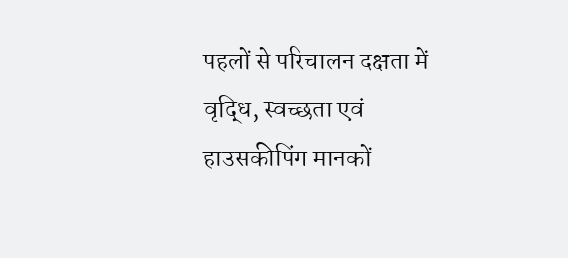पहलों से परिचालन दक्षता में वृद्धि, स्वच्छता एवं हाउसकीपिंग मानकों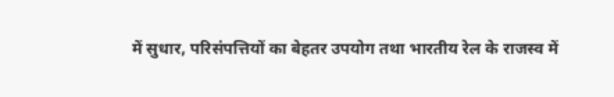में सुधार, परिसंपत्तियों का बेहतर उपयोग तथा भारतीय रेल के राजस्व में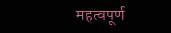महत्वपूर्ण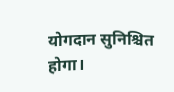योगदान सुनिश्चित होगा।